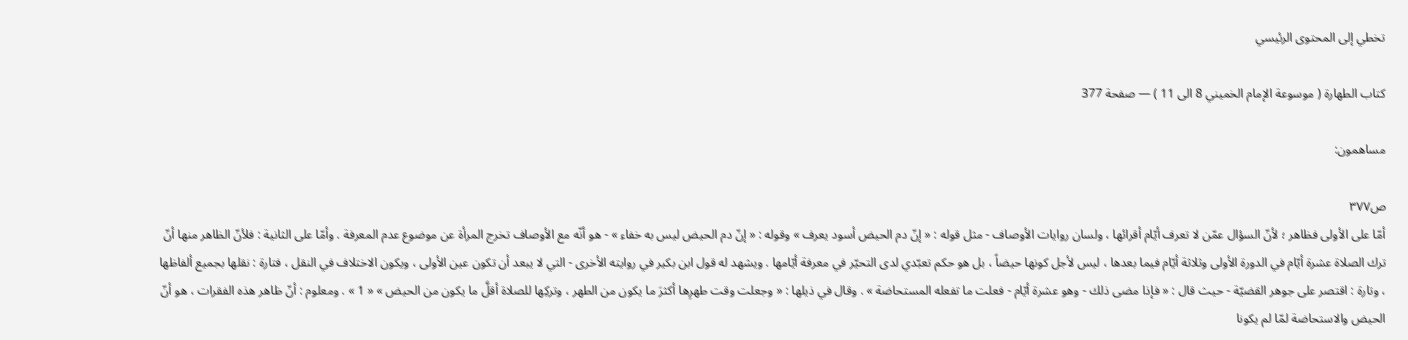تخطي إلى المحتوى الرئيسي

كتاب الطهارة ( موسوعة الإمام الخميني 8 الى 11 ) — صفحة 377

مساهمون:

ص٣٧٧
أمّا على الأولى فظاهر ؛ لأنّ السؤال عمّن لا تعرف أيّام أقرائها ، ولسان روايات الأوصاف - مثل قوله : « إنّ دم الحيض أسود يعرف » وقوله : « إنّ دم الحيض ليس به خفاء » - هو أنّه مع الأوصاف تخرج المرأة عن موضوع عدم المعرفة . وأمّا على الثانية : فلأنّ الظاهر منها أنّ ترك الصلاة عشرة أيّام في الدورة الأولى وثلاثة أيّام فيما بعدها ، ليس لأجل كونها حيضاً ، بل هو حكم تعبّدي لدى التحيّر في معرفة أيّامها . ويشهد له قول ابن بكير في روايته الأخرى - التي لا يبعد أن تكون عين الأولى ، ويكون الاختلاف في النقل ، فتارة : نقلها بجميع ألفاظها ، وتارة : اقتصر على جوهر القضيّة - حيث قال : « فإذا مضى ذلك - وهو عشرة أيّام - فعلت ما تفعله المستحاضة » . وقال في ذيلها : « وجعلت وقت طهرِها أكثرَ ما يكون من الطهر ، وتركِها للصلاة أقلَّ ما يكون من الحيض » « 1 » . ومعلوم : أنّ ظاهر هذه الفقرات ، هو أنّ الحيض والاستحاضة لمّا لم يكونا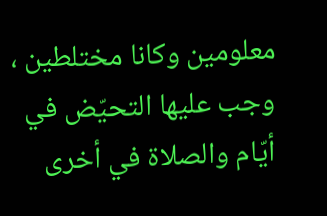معلومين وكانا مختلطين ، وجب عليها التحيّض في أيّام والصلاة في أخرى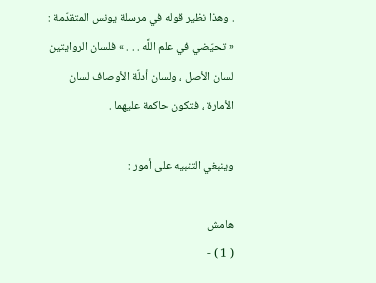. وهذا نظير قوله في مرسلة يونس المتقدّمة : « تحيّضي في علم اللَّه . . . » فلسان الروايتين لسان الأصل ، ولسان أدلّة الأوصاف لسان الأمارة ، فتكون حاكمة عليهما .

وينبغي التنبيه على أمور :

هامش
( 1 ) -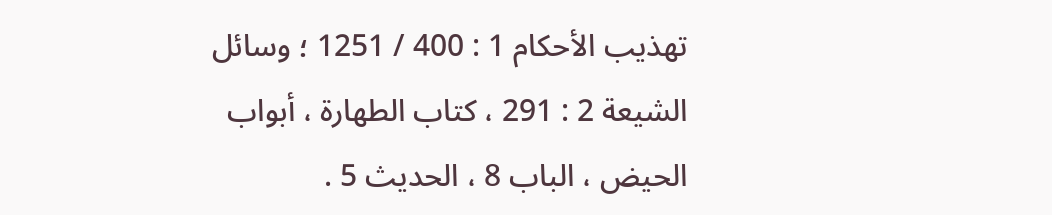تهذيب الأحكام 1 : 400 / 1251 ؛ وسائل الشيعة 2 : 291 ، كتاب الطهارة ، أبواب الحيض ، الباب 8 ، الحديث 5 .